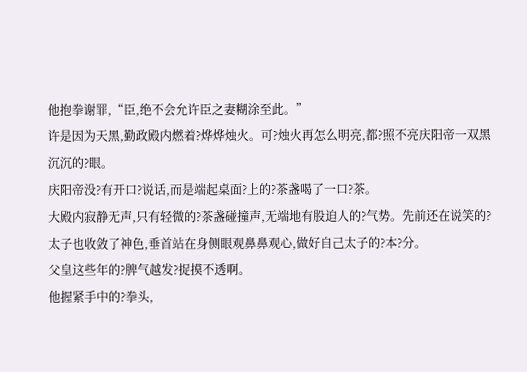他抱拳谢罪,“臣,绝不会允许臣之妻糊涂至此。”
许是因为天黑,勤政殿内燃着?烨烨烛火。可?烛火再怎么明亮,都?照不亮庆阳帝一双黑沉沉的?眼。
庆阳帝没?有开口?说话,而是端起桌面?上的?茶盏喝了一口?茶。
大殿内寂静无声,只有轻微的?茶盏碰撞声,无端地有股迫人的?气势。先前还在说笑的?太子也收敛了神色,垂首站在身侧眼观鼻鼻观心,做好自己太子的?本?分。
父皇这些年的?脾气越发?捉摸不透啊。
他握紧手中的?拳头,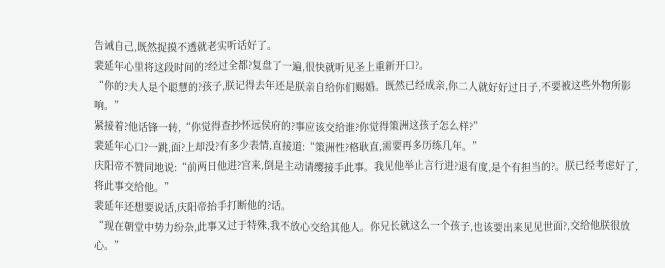告诫自己,既然捉摸不透就老实听话好了。
裴延年心里将这段时间的?经过全都?复盘了一遍,很快就听见圣上重新开口?。
“你的?夫人是个聪慧的?孩子,朕记得去年还是朕亲自给你们赐婚。既然已经成亲,你二人就好好过日子,不要被这些外物所影响。”
紧接着?他话锋一转,“你觉得查抄怀远侯府的?事应该交给谁?你觉得策洲这孩子怎么样?”
裴延年心口?一跳,面?上却没?有多少表情,直接道:“策洲性?格耿直,需要再多历练几年。”
庆阳帝不赞同地说:“前两日他进?宫来,倒是主动请缨接手此事。我见他举止言行进?退有度,是个有担当的?。朕已经考虑好了,将此事交给他。”
裴延年还想要说话,庆阳帝抬手打断他的?话。
“现在朝堂中势力纷杂,此事又过于特殊,我不放心交给其他人。你兄长就这么一个孩子,也该要出来见见世面?,交给他朕很放心。”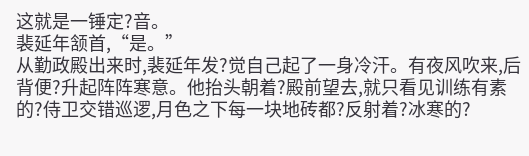这就是一锤定?音。
裴延年颔首,“是。”
从勤政殿出来时,裴延年发?觉自己起了一身冷汗。有夜风吹来,后背便?升起阵阵寒意。他抬头朝着?殿前望去,就只看见训练有素的?侍卫交错巡逻,月色之下每一块地砖都?反射着?冰寒的?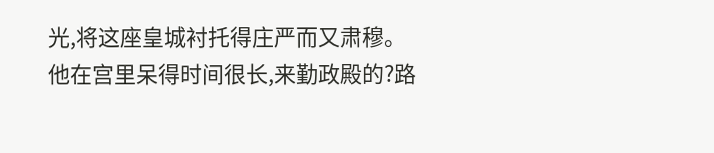光,将这座皇城衬托得庄严而又肃穆。
他在宫里呆得时间很长,来勤政殿的?路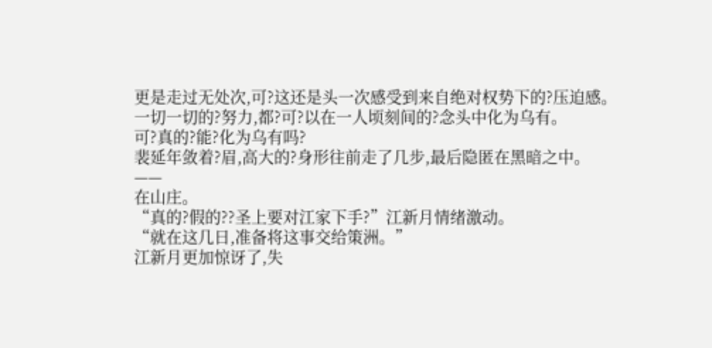更是走过无处次,可?这还是头一次感受到来自绝对权势下的?压迫感。
一切一切的?努力,都?可?以在一人顷刻间的?念头中化为乌有。
可?真的?能?化为乌有吗?
裴延年敛着?眉,高大的?身形往前走了几步,最后隐匿在黑暗之中。
——
在山庄。
“真的?假的??圣上要对江家下手?”江新月情绪激动。
“就在这几日,准备将这事交给策洲。”
江新月更加惊讶了,失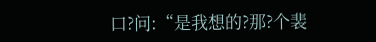口?问:“是我想的?那?个裴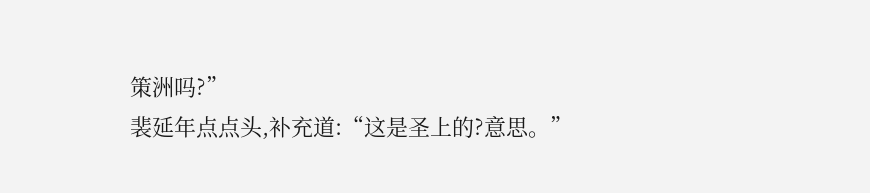策洲吗?”
裴延年点点头,补充道:“这是圣上的?意思。”